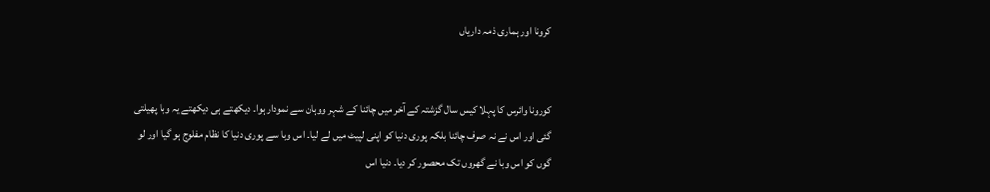کرونا اور ہماری ذمہ داریاں


کورونا وائرس کا پہلا کیس سال گزشتہ کے آخر میں چائنا کے شہر ووہان سے نمودار ہوا۔ دیکھتے ہی دیکھتے یہ وبا پھیلتی گئی اور اس نے نہ صرف چائنا بلکہ پوری دنیا کو اپنی لپیٹ میں لے لیا۔ اس وبا سے پوری دنیا کا نظام مفلوج ہو گیا اور لو گوں کو اس وبا نے گھروں تک محصور کر دیا۔ دنیا اس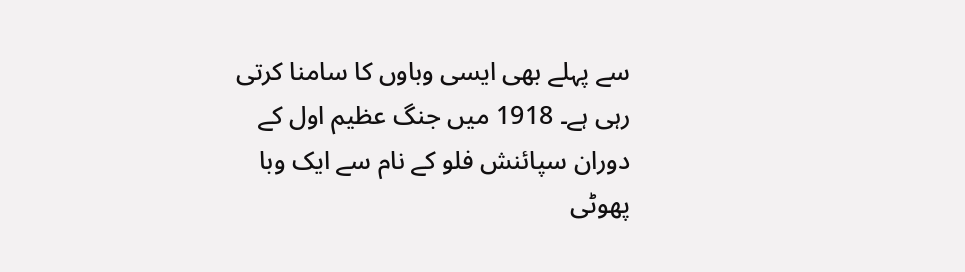سے پہلے بھی ایسی وباوں کا سامنا کرتی رہی ہے۔ 1918 میں جنگ عظیم اول کے دوران سپائنش فلو کے نام سے ایک وبا پھوٹی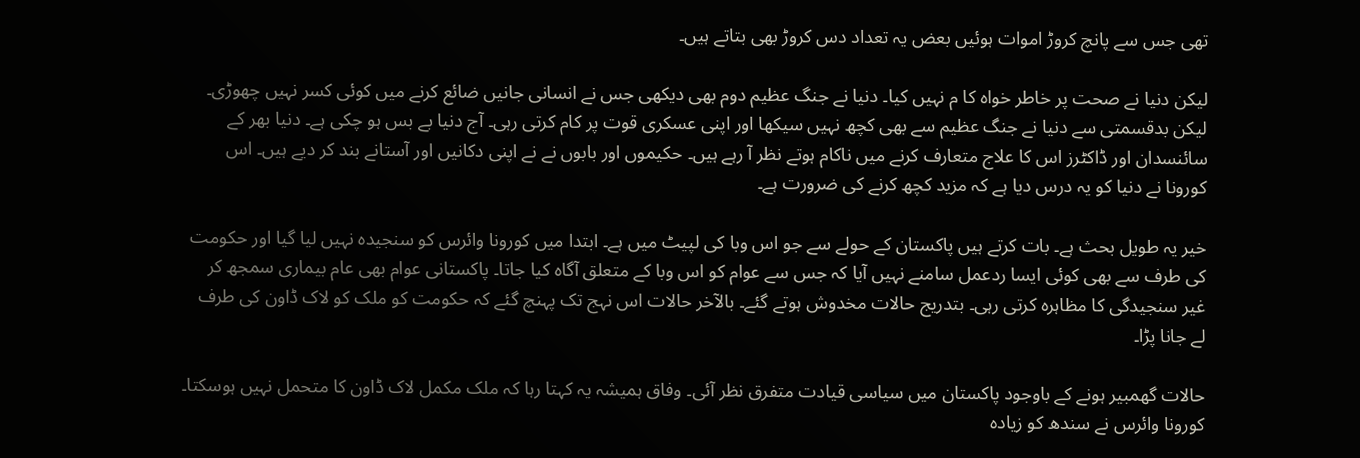تھی جس سے پانچ کروڑ اموات ہوئیں بعض یہ تعداد دس کروڑ بھی بتاتے ہیں۔

لیکن دنیا نے صحت پر خاطر خواہ کا م نہیں کیا۔ دنیا نے جنگ عظیم دوم بھی دیکھی جس نے انسانی جانیں ضائع کرنے میں کوئی کسر نہیں چھوڑی۔ لیکن بدقسمتی سے دنیا نے جنگ عظیم سے بھی کچھ نہیں سیکھا اور اپنی عسکری قوت پر کام کرتی رہی۔ آج دنیا بے بس ہو چکی ہے۔ دنیا بھر کے سائنسدان اور ڈاکٹرز اس کا علاج متعارف کرنے میں ناکام ہوتے نظر آ رہے ہیں۔ حکیموں اور بابوں نے نے اپنی دکانیں اور آستانے بند کر دیے ہیں۔ اس کورونا نے دنیا کو یہ درس دیا ہے کہ مزید کچھ کرنے کی ضرورت ہے۔

خیر یہ طویل بحث ہے۔ بات کرتے ہیں پاکستان کے حولے سے جو اس وبا کی لپیٹ میں ہے۔ ابتدا میں کورونا وائرس کو سنجیدہ نہیں لیا گیا اور حکومت کی طرف سے بھی کوئی ایسا ردعمل سامنے نہیں آیا کہ جس سے عوام کو اس وبا کے متعلق آگاہ کیا جاتا۔ پاکستانی عوام بھی عام بیماری سمجھ کر غیر سنجیدگی کا مظاہرہ کرتی رہی۔ بتدریج حالات مخدوش ہوتے گئے۔ بالآخر حالات اس نہج تک پہنچ گئے کہ حکومت کو ملک کو لاک ڈاون کی طرف لے جانا پڑا۔

حالات گھمبیر ہونے کے باوجود پاکستان میں سیاسی قیادت متفرق نظر آئی۔ وفاق ہمیشہ یہ کہتا رہا کہ ملک مکمل لاک ڈاون کا متحمل نہیں ہوسکتا۔ کورونا وائرس نے سندھ کو زیادہ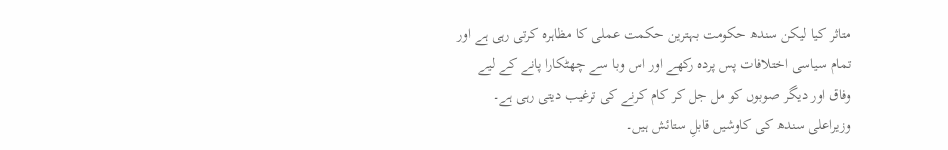متاثر کیا لیکن سندھ حکومت بہترین حکمت عملی کا مظاہرہ کرتی رہی ہے اور تمام سیاسی اختلافات پس پردہ رکھے اور اس وبا سے چھٹکارا پانے کے لیے وفاق اور دیگر صوبوں کو مل جل کر کام کرنے کی ترغیب دیتی رہی ہے۔ وزیراعلی سندھ کی کاوشیں قابلِ ستائش ہیں۔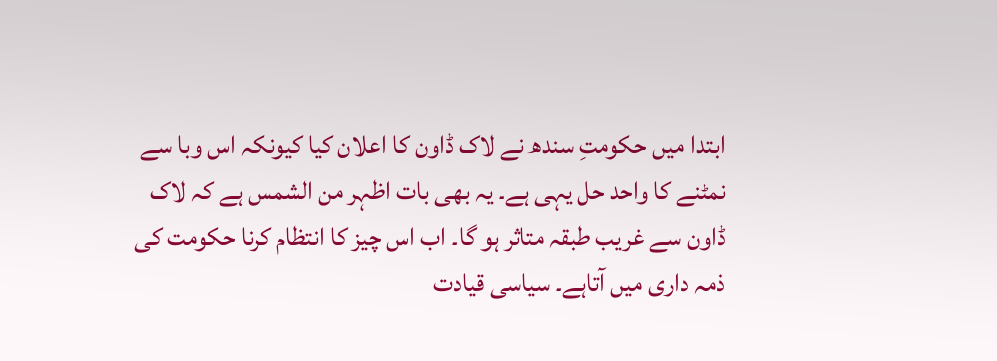ابتدا میں حکومتِ سندھ نے لاک ڈاون کا اعلان کیا کیونکہ اس وبا سے نمٹنے کا واحد حل یہی ہے۔ یہ بھی بات اظہر من الشمس ہے کہ لاک ڈاون سے غریب طبقہ متاثر ہو گا۔ اب اس چیز کا انتظام کرنا حکومت کی ذمہ داری میں آتاہے۔ سیاسی قیادت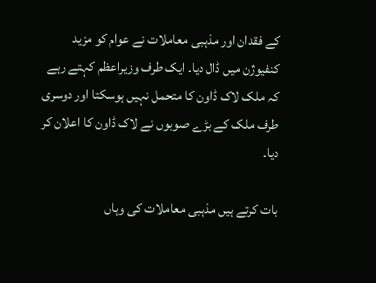کے فقدان اور مذہبی معاملات نے عوام کو مزید کنفیوژن میں ڈال دیا۔ ایک طرف وزیراعظم کہتے رہے کہ ملک لاک ڈاون کا متحمل نہیں ہوسکتا اور دوسری طرف ملک کے بڑے صوبوں نے لاک ڈاون کا اعلان کر دیا۔

بات کرتے ہیں مذہبی معاملات کی وہاں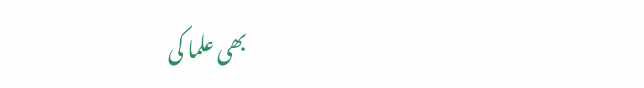بھی علما کی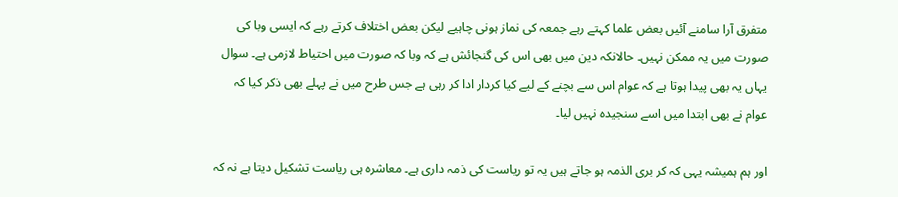متفرق آرا سامنے آئیں بعض علما کہتے رہے جمعہ کی نماز ہونی چاہیے لیکن بعض اختلاف کرتے رہے کہ ایسی وبا کی صورت میں یہ ممکن نہیں۔ حالانکہ دین میں بھی اس کی گنجائش ہے کہ وبا کہ صورت میں احتیاط لازمی ہے۔ سوال یہاں یہ بھی پیدا ہوتا ہے کہ عوام اس سے بچنے کے لیے کیا کردار ادا کر رہی ہے جس طرح میں نے پہلے بھی ذکر کیا کہ عوام نے بھی ابتدا میں اسے سنجیدہ نہیں لیا۔

اور ہم ہمیشہ یہی کہ کر بری الذمہ ہو جاتے ہیں یہ تو ریاست کی ذمہ داری ہے۔ معاشرہ ہی ریاست تشکیل دیتا ہے نہ کہ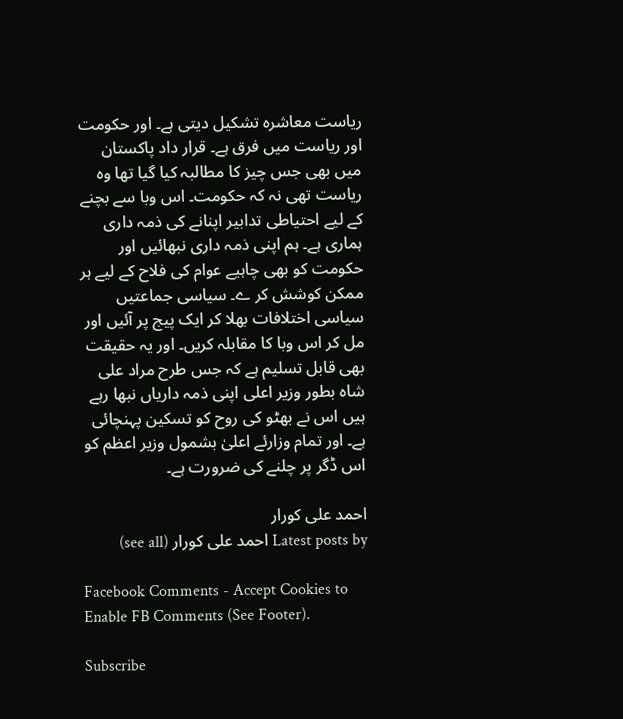ریاست معاشرہ تشکیل دیتی ہے۔ اور حکومت اور ریاست میں فرق ہے۔ قرار داد پاکستان میں بھی جس چیز کا مطالبہ کیا گیا تھا وہ ریاست تھی نہ کہ حکومت۔ اس وبا سے بچنے کے لیے احتیاطی تدابیر اپنانے کی ذمہ داری ہماری ہے۔ ہم اپنی ذمہ داری نبھائیں اور حکومت کو بھی چاہیے عوام کی فلاح کے لیے ہر ممکن کوشش کر ے۔ سیاسی جماعتیں سیاسی اختلافات بھلا کر ایک پیج پر آئیں اور مل کر اس وبا کا مقابلہ کریں۔ اور یہ حقیقت بھی قابل تسلیم ہے کہ جس طرح مراد علی شاہ بطور وزیر اعلی اپنی ذمہ داریاں نبھا رہے ہیں اس نے بھٹو کی روح کو تسکین پہنچائی ہے۔ اور تمام وزارئے اعلیٰ بشمول وزیر اعظم کو اس ڈگر پر چلنے کی ضرورت ہے۔

احمد علی کورار
Latest posts by احمد علی کورار (see all)

Facebook Comments - Accept Cookies to Enable FB Comments (See Footer).

Subscribe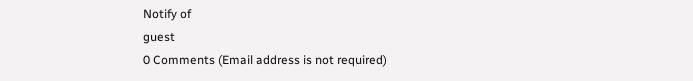Notify of
guest
0 Comments (Email address is not required)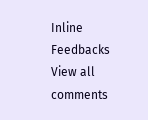Inline Feedbacks
View all comments